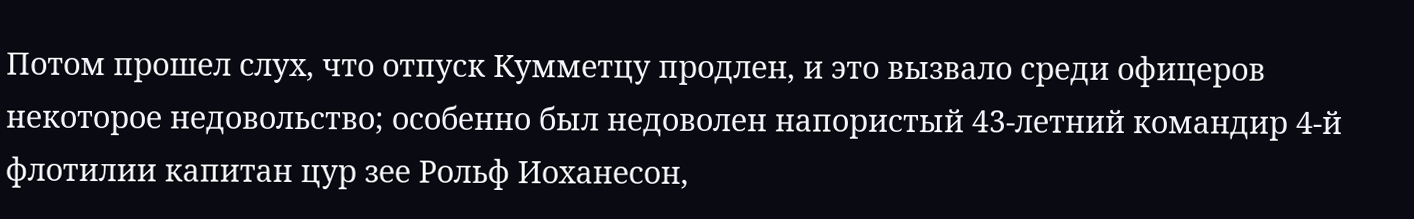Потом прошел слух, что отпуск Кумметцу продлен, и это вызвало среди офицеров некоторое недовольство; особенно был недоволен напористый 43-летний командир 4-й флотилии капитан цур зее Рольф Иоханесон,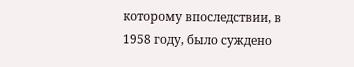которому впоследствии, в 1958 году, было суждено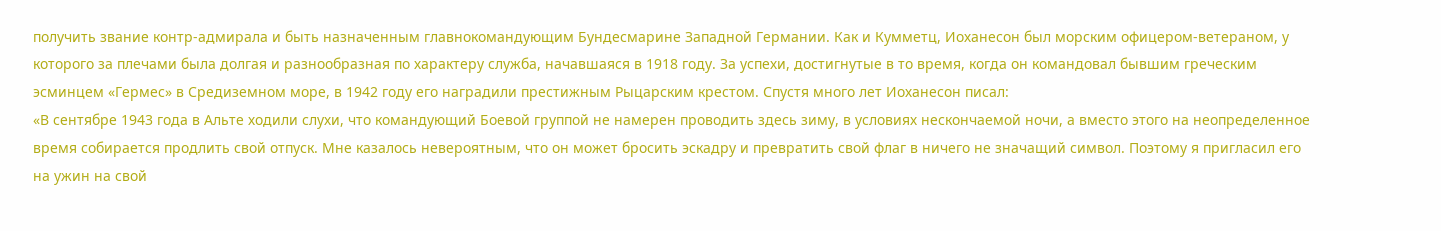получить звание контр-адмирала и быть назначенным главнокомандующим Бундесмарине Западной Германии. Как и Кумметц, Иоханесон был морским офицером-ветераном, у которого за плечами была долгая и разнообразная по характеру служба, начавшаяся в 1918 году. За успехи, достигнутые в то время, когда он командовал бывшим греческим эсминцем «Гермес» в Средиземном море, в 1942 году его наградили престижным Рыцарским крестом. Спустя много лет Иоханесон писал:
«В сентябре 1943 года в Альте ходили слухи, что командующий Боевой группой не намерен проводить здесь зиму, в условиях нескончаемой ночи, а вместо этого на неопределенное время собирается продлить свой отпуск. Мне казалось невероятным, что он может бросить эскадру и превратить свой флаг в ничего не значащий символ. Поэтому я пригласил его на ужин на свой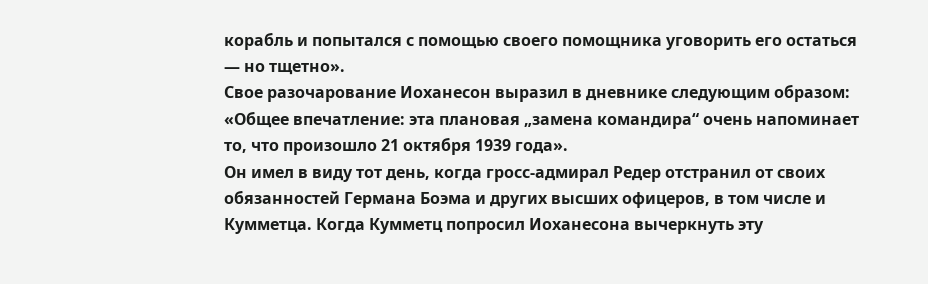корабль и попытался с помощью своего помощника уговорить его остаться — но тщетно».
Свое разочарование Иоханесон выразил в дневнике следующим образом:
«Общее впечатление: эта плановая „замена командира“ очень напоминает то, что произошло 21 октября 1939 года».
Он имел в виду тот день, когда гросс-адмирал Редер отстранил от своих обязанностей Германа Боэма и других высших офицеров, в том числе и Кумметца. Когда Кумметц попросил Иоханесона вычеркнуть эту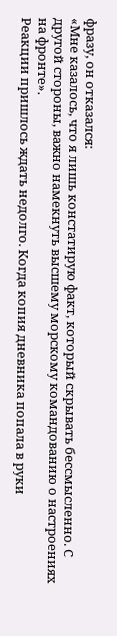фразу, он отказался:
«Мне казалось, что я лишь констатирую факт, который скрывать бессмысленно. С другой стороны, важно намекнуть высшему морскому командованию о настроениях на фронте».
Реакции пришлось ждать недолго. Когда копия дневника попала в руки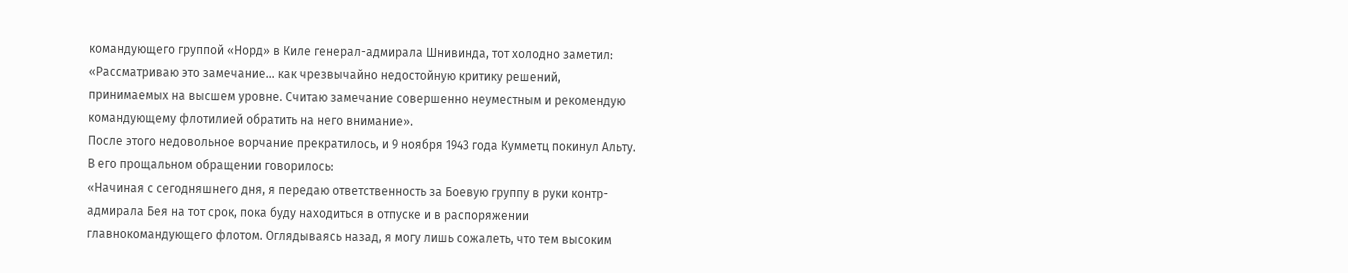командующего группой «Норд» в Киле генерал-адмирала Шнивинда, тот холодно заметил:
«Рассматриваю это замечание… как чрезвычайно недостойную критику решений, принимаемых на высшем уровне. Считаю замечание совершенно неуместным и рекомендую командующему флотилией обратить на него внимание».
После этого недовольное ворчание прекратилось, и 9 ноября 1943 года Кумметц покинул Альту. В его прощальном обращении говорилось:
«Начиная с сегодняшнего дня, я передаю ответственность за Боевую группу в руки контр-адмирала Бея на тот срок, пока буду находиться в отпуске и в распоряжении главнокомандующего флотом. Оглядываясь назад, я могу лишь сожалеть, что тем высоким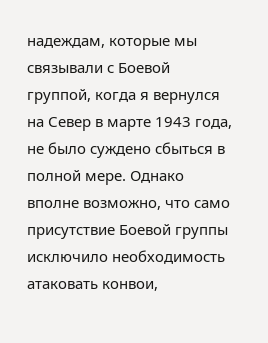надеждам, которые мы связывали с Боевой группой, когда я вернулся на Север в марте 1943 года, не было суждено сбыться в полной мере. Однако вполне возможно, что само присутствие Боевой группы исключило необходимость атаковать конвои,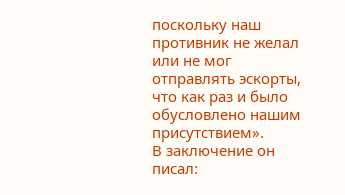поскольку наш противник не желал или не мог отправлять эскорты, что как раз и было обусловлено нашим присутствием».
В заключение он писал: